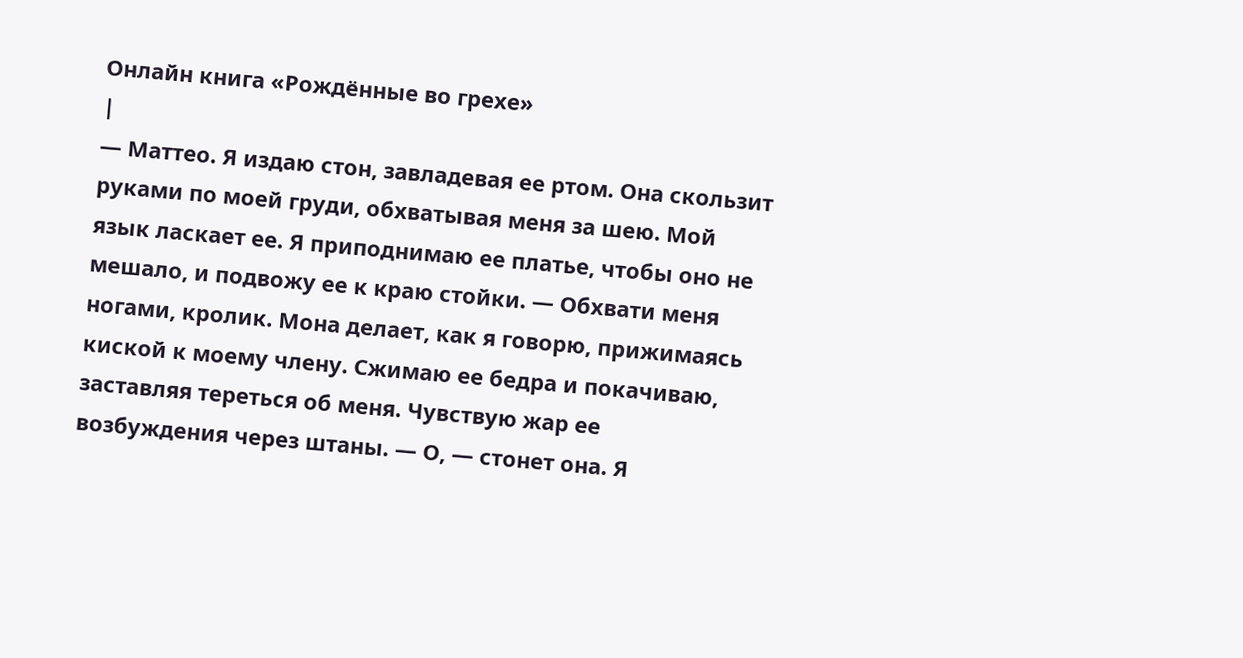Онлайн книга «Рождённые во грехе»
|
— Маттео. Я издаю стон, завладевая ее ртом. Она скользит руками по моей груди, обхватывая меня за шею. Мой язык ласкает ее. Я приподнимаю ее платье, чтобы оно не мешало, и подвожу ее к краю стойки. — Обхвати меня ногами, кролик. Мона делает, как я говорю, прижимаясь киской к моему члену. Сжимаю ее бедра и покачиваю, заставляя тереться об меня. Чувствую жар ее возбуждения через штаны. — О, — стонет она. Я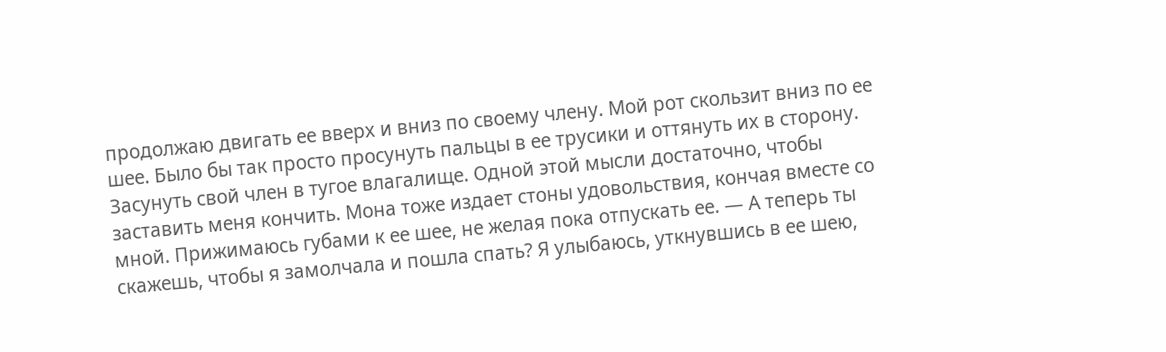продолжаю двигать ее вверх и вниз по своему члену. Мой рот скользит вниз по ее шее. Было бы так просто просунуть пальцы в ее трусики и оттянуть их в сторону. Засунуть свой член в тугое влагалище. Одной этой мысли достаточно, чтобы заставить меня кончить. Мона тоже издает стоны удовольствия, кончая вместе со мной. Прижимаюсь губами к ее шее, не желая пока отпускать ее. — А теперь ты скажешь, чтобы я замолчала и пошла спать? Я улыбаюсь, уткнувшись в ее шею,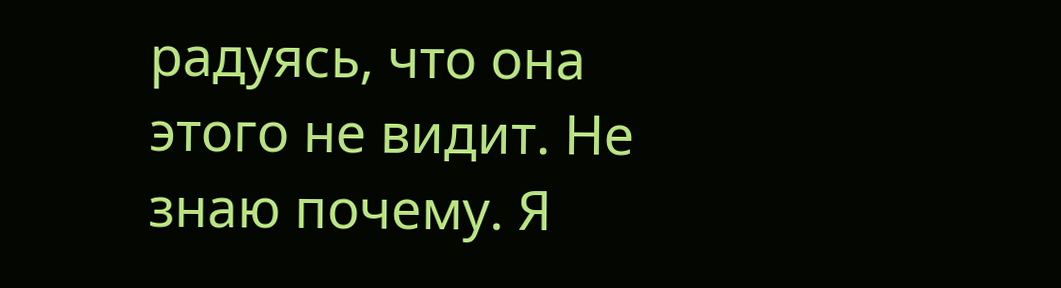радуясь, что она этого не видит. Не знаю почему. Я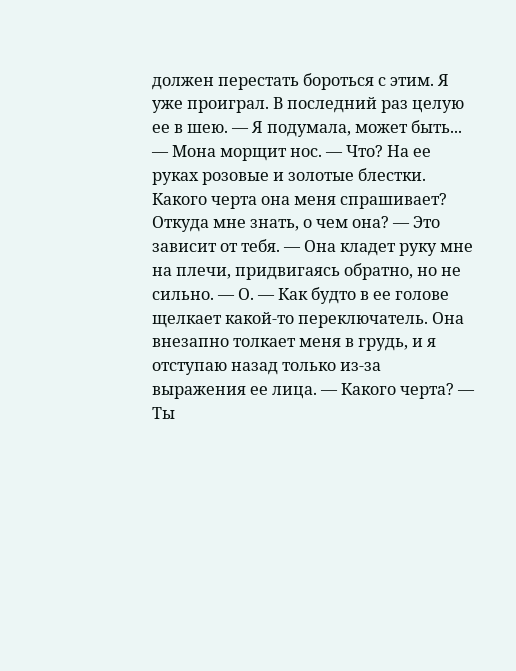должен перестать бороться с этим. Я уже проиграл. В последний раз целую ее в шею. — Я подумала, может быть... — Мона морщит нос. — Что? На ее руках розовые и золотые блестки. Какого черта она меня спрашивает? Откуда мне знать, о чем она? — Это зависит от тебя. — Она кладет руку мне на плечи, придвигаясь обратно, но не сильно. — О. — Как будто в ее голове щелкает какой-то переключатель. Она внезапно толкает меня в грудь, и я отступаю назад только из-за выражения ее лица. — Какого черта? — Ты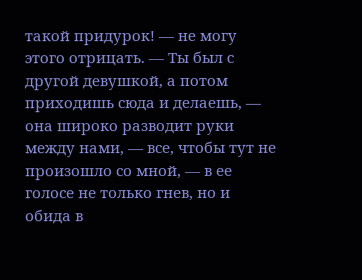такой придурок! — не могу этого отрицать. — Ты был с другой девушкой, а потом приходишь сюда и делаешь, — она широко разводит руки между нами, — все, чтобы тут не произошло со мной, — в ее голосе не только гнев, но и обида в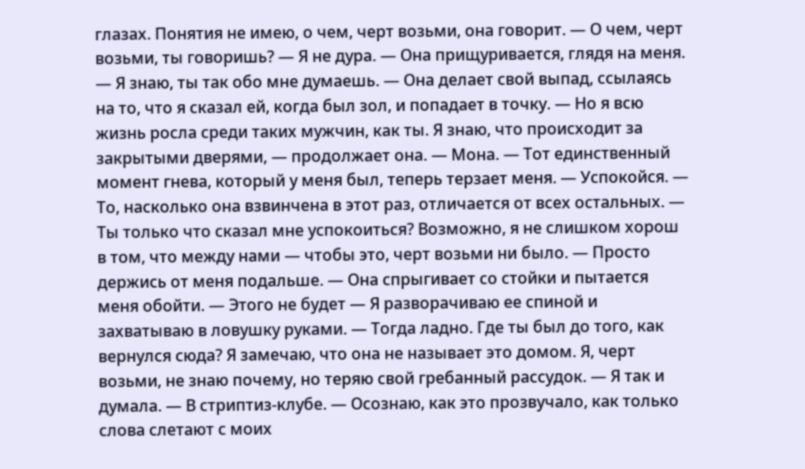глазах. Понятия не имею, о чем, черт возьми, она говорит. — О чем, черт возьми, ты говоришь? — Я не дура. — Она прищуривается, глядя на меня. — Я знаю, ты так обо мне думаешь. — Она делает свой выпад, ссылаясь на то, что я сказал ей, когда был зол, и попадает в точку. — Но я всю жизнь росла среди таких мужчин, как ты. Я знаю, что происходит за закрытыми дверями, — продолжает она. — Мона. — Тот единственный момент гнева, который у меня был, теперь терзает меня. — Успокойся. — То, насколько она взвинчена в этот раз, отличается от всех остальных. — Ты только что сказал мне успокоиться? Возможно, я не слишком хорош в том, что между нами — чтобы это, черт возьми ни было. — Просто держись от меня подальше. — Она спрыгивает со стойки и пытается меня обойти. — Этого не будет — Я разворачиваю ее спиной и захватываю в ловушку руками. — Тогда ладно. Где ты был до того, как вернулся сюда? Я замечаю, что она не называет это домом. Я, черт возьми, не знаю почему, но теряю свой гребанный рассудок. — Я так и думала. — В стриптиз-клубе. — Осознаю, как это прозвучало, как только слова слетают с моих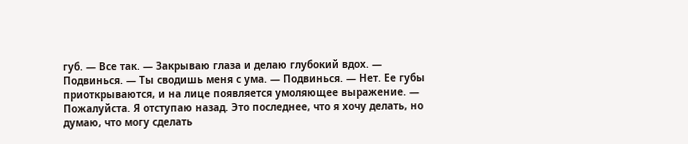губ. — Все так. — Закрываю глаза и делаю глубокий вдох. — Подвинься. — Ты сводишь меня с ума. — Подвинься. — Нет. Ее губы приоткрываются, и на лице появляется умоляющее выражение. — Пожалуйста. Я отступаю назад. Это последнее, что я хочу делать, но думаю, что могу сделать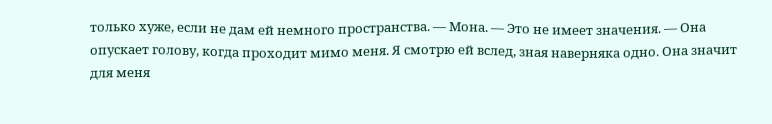только хуже, если не дам ей немного пространства. — Мона. — Это не имеет значения. — Она опускает голову, когда проходит мимо меня. Я смотрю ей вслед, зная наверняка одно. Она значит для меня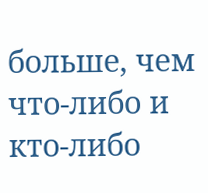больше, чем что-либо и кто-либо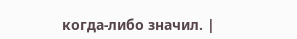когда-либо значил. |